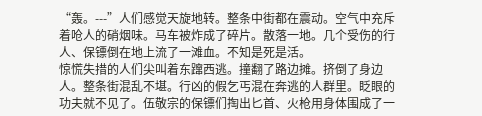“轰。---”人们感觉天旋地转。整条中街都在震动。空气中充斥着呛人的硝烟味。马车被炸成了碎片。散落一地。几个受伤的行人、保镖倒在地上流了一滩血。不知是死是活。
惊慌失措的人们尖叫着东蹿西逃。撞翻了路边摊。挤倒了身边人。整条街混乱不堪。行凶的假乞丐混在奔逃的人群里。眨眼的功夫就不见了。伍敬宗的保镖们掏出匕首、火枪用身体围成了一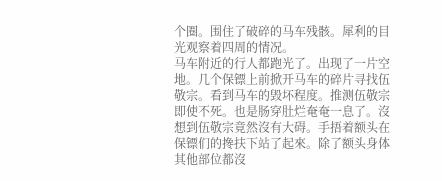个圈。围住了破碎的马车残骸。犀利的目光观察着四周的情况。
马车附近的行人都跑光了。出现了一片空地。几个保镖上前掀开马车的碎片寻找伍敬宗。看到马车的毁坏程度。推测伍敬宗即使不死。也是肠穿肚烂奄奄一息了。沒想到伍敬宗竟然沒有大碍。手捂着额头在保镖们的搀扶下站了起來。除了额头身体其他部位都沒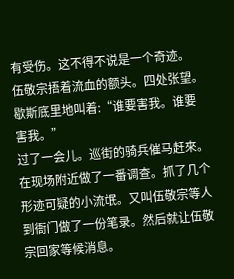有受伤。这不得不说是一个奇迹。
伍敬宗捂着流血的额头。四处张望。歇斯底里地叫着:“谁要害我。谁要害我。”
过了一会儿。巡街的骑兵催马赶來。在现场附近做了一番调查。抓了几个形迹可疑的小流氓。又叫伍敬宗等人到衙门做了一份笔录。然后就让伍敬宗回家等候消息。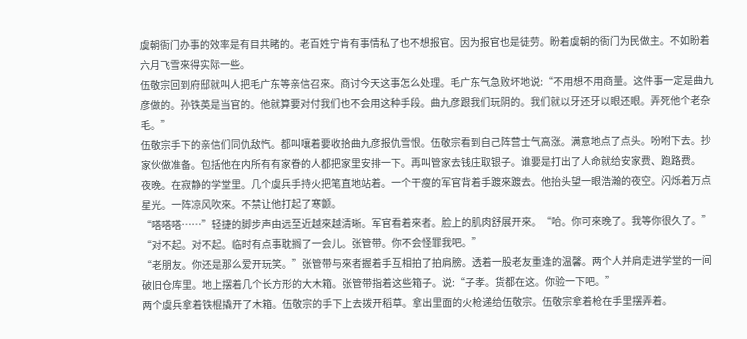虞朝衙门办事的效率是有目共睹的。老百姓宁肯有事情私了也不想报官。因为报官也是徒劳。盼着虞朝的衙门为民做主。不如盼着六月飞雪來得实际一些。
伍敬宗回到府邸就叫人把毛广东等亲信召來。商讨今天这事怎么处理。毛广东气急败坏地说:“不用想不用商量。这件事一定是曲九彦做的。孙铁英是当官的。他就算要对付我们也不会用这种手段。曲九彦跟我们玩阴的。我们就以牙还牙以眼还眼。弄死他个老杂毛。”
伍敬宗手下的亲信们同仇敌忾。都叫嚷着要收拾曲九彦报仇雪恨。伍敬宗看到自己阵营士气高涨。满意地点了点头。吩咐下去。抄家伙做准备。包括他在内所有有家眷的人都把家里安排一下。再叫管家去钱庄取银子。谁要是打出了人命就给安家费、跑路费。
夜晚。在寂静的学堂里。几个虞兵手持火把笔直地站着。一个干瘦的军官背着手踱來踱去。他抬头望一眼浩瀚的夜空。闪烁着万点星光。一阵凉风吹來。不禁让他打起了寒颤。
“嗒嗒嗒……”轻捷的脚步声由远至近越來越清晰。军官看着來者。脸上的肌肉舒展开來。“哈。你可來晚了。我等你很久了。”
“对不起。对不起。临时有点事耽搁了一会儿。张管带。你不会怪罪我吧。”
“老朋友。你还是那么爱开玩笑。”张管带与來者握着手互相拍了拍肩膀。透着一股老友重逢的温馨。两个人并肩走进学堂的一间破旧仓库里。地上摆着几个长方形的大木箱。张管带指着这些箱子。说:“子孝。货都在这。你验一下吧。”
两个虞兵拿着铁棍撬开了木箱。伍敬宗的手下上去拨开稻草。拿出里面的火枪递给伍敬宗。伍敬宗拿着枪在手里摆弄着。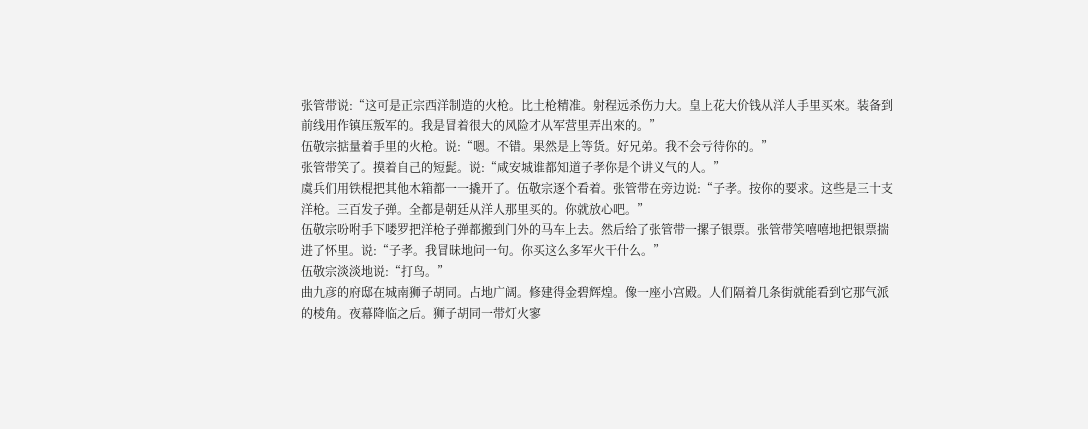张管带说:“这可是正宗西洋制造的火枪。比土枪精准。射程远杀伤力大。皇上花大价钱从洋人手里买來。装备到前线用作镇压叛军的。我是冒着很大的风险才从军营里弄出來的。”
伍敬宗掂量着手里的火枪。说:“嗯。不错。果然是上等货。好兄弟。我不会亏待你的。”
张管带笑了。摸着自己的短髭。说:“咸安城谁都知道子孝你是个讲义气的人。”
虞兵们用铁棍把其他木箱都一一撬开了。伍敬宗逐个看着。张管带在旁边说:“子孝。按你的要求。这些是三十支洋枪。三百发子弹。全都是朝廷从洋人那里买的。你就放心吧。”
伍敬宗吩咐手下喽罗把洋枪子弹都搬到门外的马车上去。然后给了张管带一摞子银票。张管带笑嘻嘻地把银票揣进了怀里。说:“子孝。我冒昧地问一句。你买这么多军火干什么。”
伍敬宗淡淡地说:“打鸟。”
曲九彦的府邸在城南狮子胡同。占地广阔。修建得金碧辉煌。像一座小宫殿。人们隔着几条街就能看到它那气派的棱角。夜幕降临之后。狮子胡同一带灯火寥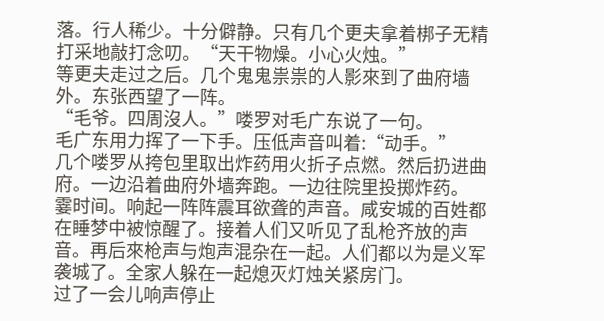落。行人稀少。十分僻静。只有几个更夫拿着梆子无精打采地敲打念叨。“天干物燥。小心火烛。”
等更夫走过之后。几个鬼鬼祟祟的人影來到了曲府墙外。东张西望了一阵。
“毛爷。四周沒人。”喽罗对毛广东说了一句。
毛广东用力挥了一下手。压低声音叫着:“动手。”
几个喽罗从挎包里取出炸药用火折子点燃。然后扔进曲府。一边沿着曲府外墙奔跑。一边往院里投掷炸药。
霎时间。响起一阵阵震耳欲聋的声音。咸安城的百姓都在睡梦中被惊醒了。接着人们又听见了乱枪齐放的声音。再后來枪声与炮声混杂在一起。人们都以为是义军袭城了。全家人躲在一起熄灭灯烛关紧房门。
过了一会儿响声停止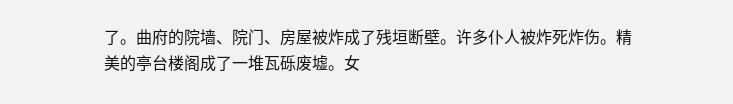了。曲府的院墙、院门、房屋被炸成了残垣断壁。许多仆人被炸死炸伤。精美的亭台楼阁成了一堆瓦砾废墟。女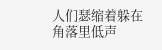人们瑟缩着躲在角落里低声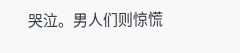哭泣。男人们则惊慌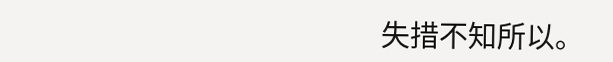失措不知所以。